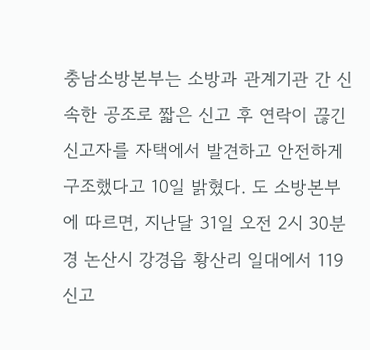충남소방본부는 소방과 관계기관 간 신속한 공조로 짧은 신고 후 연락이 끊긴 신고자를 자택에서 발견하고 안전하게 구조했다고 10일 밝혔다. 도 소방본부에 따르면, 지난달 31일 오전 2시 30분경 논산시 강경읍 황산리 일대에서 119 신고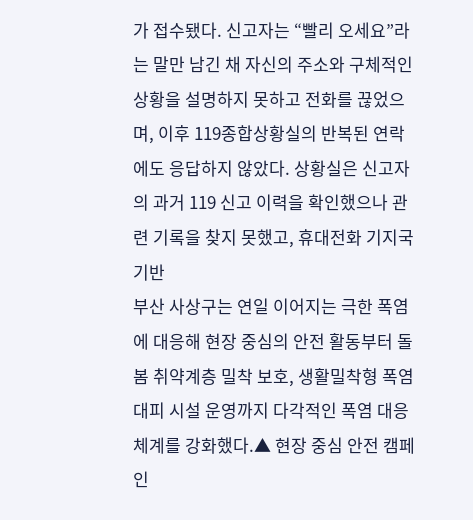가 접수됐다. 신고자는 “빨리 오세요”라는 말만 남긴 채 자신의 주소와 구체적인 상황을 설명하지 못하고 전화를 끊었으며, 이후 119종합상황실의 반복된 연락에도 응답하지 않았다. 상황실은 신고자의 과거 119 신고 이력을 확인했으나 관련 기록을 찾지 못했고, 휴대전화 기지국 기반
부산 사상구는 연일 이어지는 극한 폭염에 대응해 현장 중심의 안전 활동부터 돌봄 취약계층 밀착 보호, 생활밀착형 폭염 대피 시설 운영까지 다각적인 폭염 대응 체계를 강화했다.▲ 현장 중심 안전 캠페인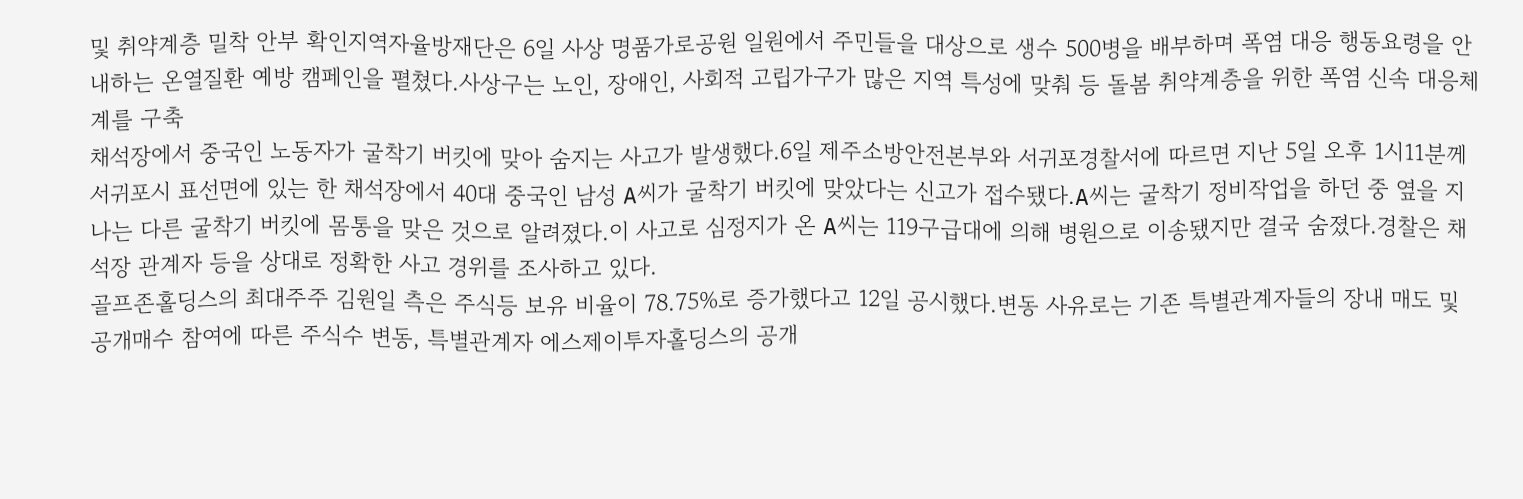및 취약계층 밀착 안부 확인지역자율방재단은 6일 사상 명품가로공원 일원에서 주민들을 대상으로 생수 500병을 배부하며 폭염 대응 행동요령을 안내하는 온열질환 예방 캠페인을 펼쳤다.사상구는 노인, 장애인, 사회적 고립가구가 많은 지역 특성에 맞춰 등 돌봄 취약계층을 위한 폭염 신속 대응체계를 구축
채석장에서 중국인 노동자가 굴착기 버킷에 맞아 숨지는 사고가 발생했다.6일 제주소방안전본부와 서귀포경찰서에 따르면 지난 5일 오후 1시11분께 서귀포시 표선면에 있는 한 채석장에서 40대 중국인 남성 A씨가 굴착기 버킷에 맞았다는 신고가 접수됐다.A씨는 굴착기 정비작업을 하던 중 옆을 지나는 다른 굴착기 버킷에 몸통을 맞은 것으로 알려졌다.이 사고로 심정지가 온 A씨는 119구급대에 의해 병원으로 이송됐지만 결국 숨졌다.경찰은 채석장 관계자 등을 상대로 정확한 사고 경위를 조사하고 있다.
골프존홀딩스의 최대주주 김원일 측은 주식등 보유 비율이 78.75%로 증가했다고 12일 공시했다.변동 사유로는 기존 특별관계자들의 장내 매도 및 공개매수 참여에 따른 주식수 변동, 특별관계자 에스제이투자홀딩스의 공개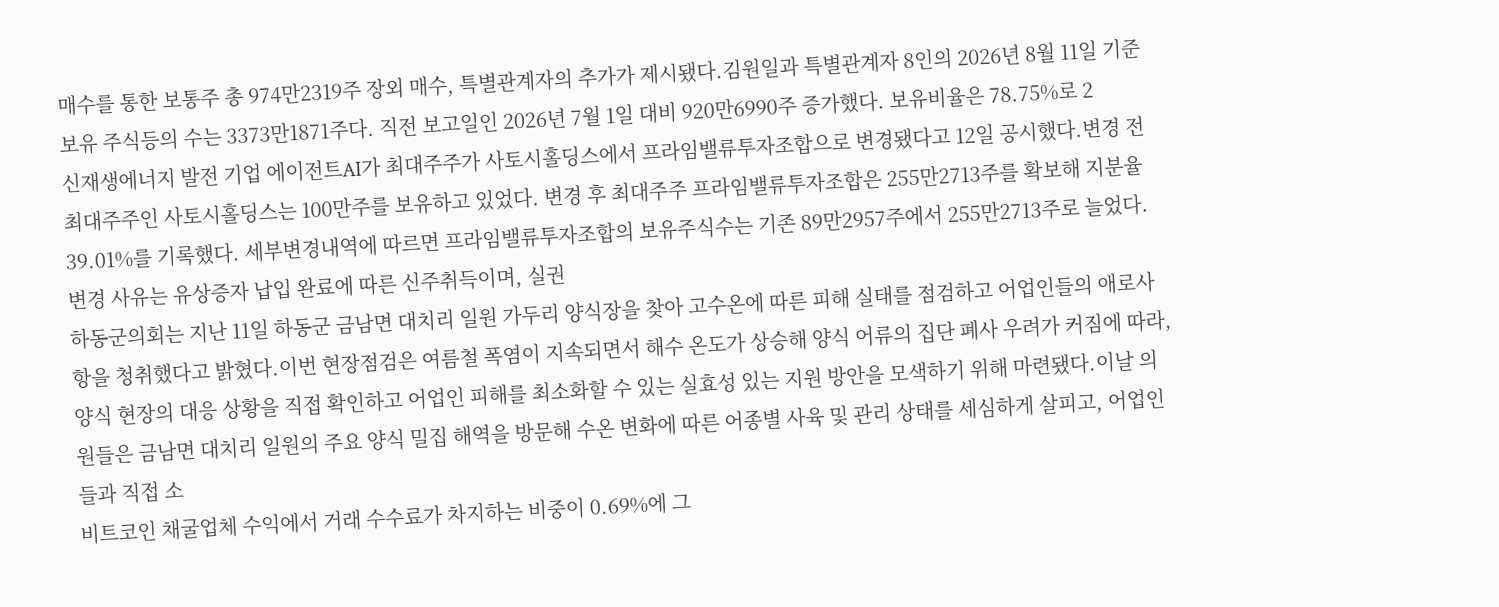매수를 통한 보통주 총 974만2319주 장외 매수, 특별관계자의 추가가 제시됐다.김원일과 특별관계자 8인의 2026년 8월 11일 기준 보유 주식등의 수는 3373만1871주다. 직전 보고일인 2026년 7월 1일 대비 920만6990주 증가했다. 보유비율은 78.75%로 2
신재생에너지 발전 기업 에이전트AI가 최대주주가 사토시홀딩스에서 프라임밸류투자조합으로 변경됐다고 12일 공시했다.변경 전 최대주주인 사토시홀딩스는 100만주를 보유하고 있었다. 변경 후 최대주주 프라임밸류투자조합은 255만2713주를 확보해 지분율 39.01%를 기록했다. 세부변경내역에 따르면 프라임밸류투자조합의 보유주식수는 기존 89만2957주에서 255만2713주로 늘었다.변경 사유는 유상증자 납입 완료에 따른 신주취득이며, 실권
하동군의회는 지난 11일 하동군 금남면 대치리 일원 가두리 양식장을 찾아 고수온에 따른 피해 실태를 점검하고 어업인들의 애로사항을 청취했다고 밝혔다.이번 현장점검은 여름철 폭염이 지속되면서 해수 온도가 상승해 양식 어류의 집단 폐사 우려가 커짐에 따라, 양식 현장의 대응 상황을 직접 확인하고 어업인 피해를 최소화할 수 있는 실효성 있는 지원 방안을 모색하기 위해 마련됐다.이날 의원들은 금남면 대치리 일원의 주요 양식 밀집 해역을 방문해 수온 변화에 따른 어종별 사육 및 관리 상태를 세심하게 살피고, 어업인들과 직접 소
비트코인 채굴업체 수익에서 거래 수수료가 차지하는 비중이 0.69%에 그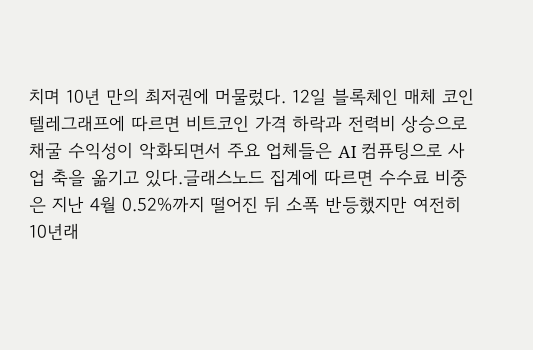치며 10년 만의 최저권에 머물렀다. 12일 블록체인 매체 코인텔레그래프에 따르면 비트코인 가격 하락과 전력비 상승으로 채굴 수익성이 악화되면서 주요 업체들은 AI 컴퓨팅으로 사업 축을 옮기고 있다.글래스노드 집계에 따르면 수수료 비중은 지난 4월 0.52%까지 떨어진 뒤 소폭 반등했지만 여전히 10년래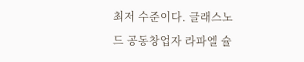최저 수준이다. 글래스노드 공동창업자 라파엘 슐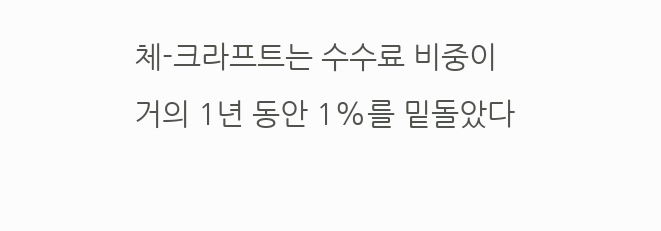체-크라프트는 수수료 비중이 거의 1년 동안 1%를 밑돌았다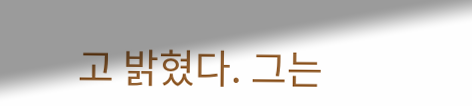고 밝혔다. 그는